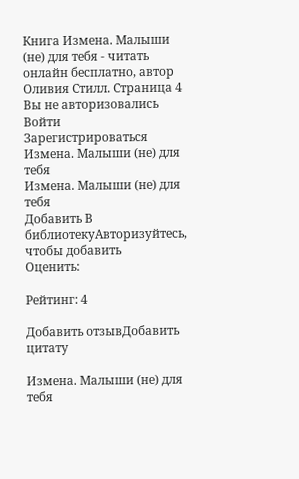Книга Измена. Малыши (не) для тебя - читать онлайн бесплатно, автор Оливия Стилл. Cтраница 4
Вы не авторизовались
Войти
Зарегистрироваться
Измена. Малыши (не) для тебя
Измена. Малыши (не) для тебя
Добавить В библиотекуАвторизуйтесь, чтобы добавить
Оценить:

Рейтинг: 4

Добавить отзывДобавить цитату

Измена. Малыши (не) для тебя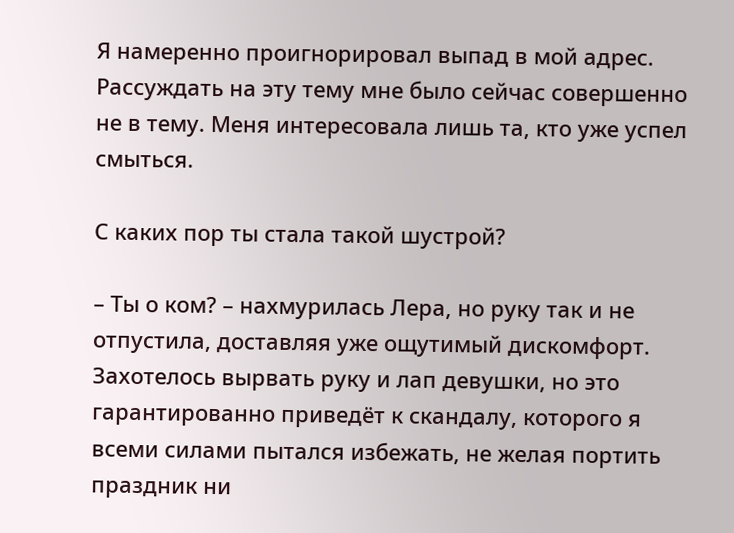Я намеренно проигнорировал выпад в мой адрес. Рассуждать на эту тему мне было сейчас совершенно не в тему. Меня интересовала лишь та, кто уже успел смыться.

С каких пор ты стала такой шустрой?

– Ты о ком? – нахмурилась Лера, но руку так и не отпустила, доставляя уже ощутимый дискомфорт. Захотелось вырвать руку и лап девушки, но это гарантированно приведёт к скандалу, которого я всеми силами пытался избежать, не желая портить праздник ни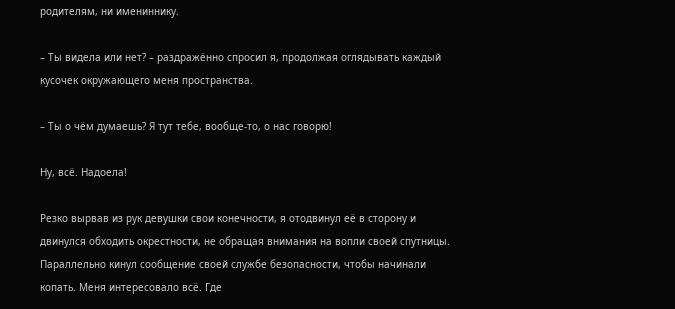родителям, ни имениннику.

– Ты видела или нет? – раздражённо спросил я, продолжая оглядывать каждый кусочек окружающего меня пространства.

– Ты о чём думаешь? Я тут тебе, вообще-то, о нас говорю!

Ну, всё. Надоела!

Резко вырвав из рук девушки свои конечности, я отодвинул её в сторону и двинулся обходить окрестности, не обращая внимания на вопли своей спутницы. Параллельно кинул сообщение своей службе безопасности, чтобы начинали копать. Меня интересовало всё. Где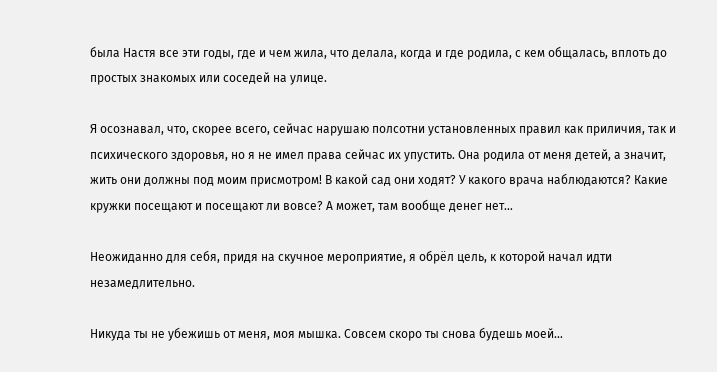была Настя все эти годы, где и чем жила, что делала, когда и где родила, с кем общалась, вплоть до простых знакомых или соседей на улице.

Я осознавал, что, скорее всего, сейчас нарушаю полсотни установленных правил как приличия, так и психического здоровья, но я не имел права сейчас их упустить. Она родила от меня детей, а значит, жить они должны под моим присмотром! В какой сад они ходят? У какого врача наблюдаются? Какие кружки посещают и посещают ли вовсе? А может, там вообще денег нет…

Неожиданно для себя, придя на скучное мероприятие, я обрёл цель, к которой начал идти незамедлительно.

Никуда ты не убежишь от меня, моя мышка. Совсем скоро ты снова будешь моей…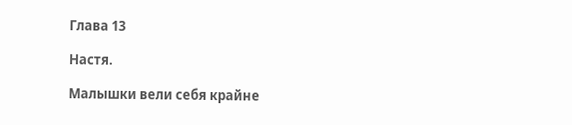Глава 13

Настя.

Малышки вели себя крайне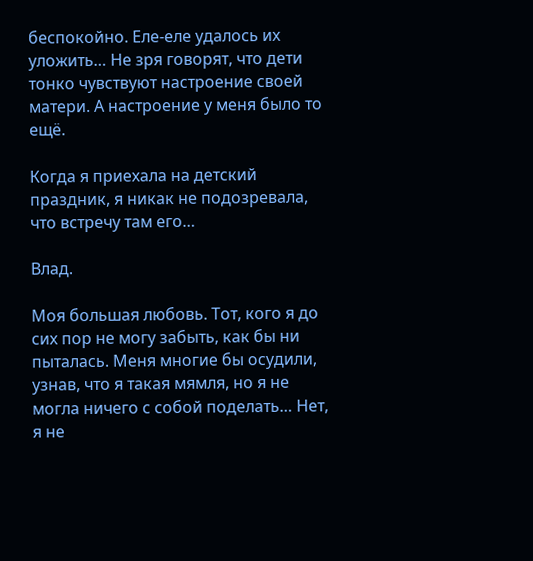беспокойно. Еле-еле удалось их уложить… Не зря говорят, что дети тонко чувствуют настроение своей матери. А настроение у меня было то ещё.

Когда я приехала на детский праздник, я никак не подозревала, что встречу там его…

Влад.

Моя большая любовь. Тот, кого я до сих пор не могу забыть, как бы ни пыталась. Меня многие бы осудили, узнав, что я такая мямля, но я не могла ничего с собой поделать… Нет, я не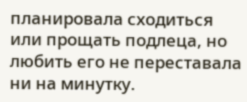планировала сходиться или прощать подлеца, но любить его не переставала ни на минутку.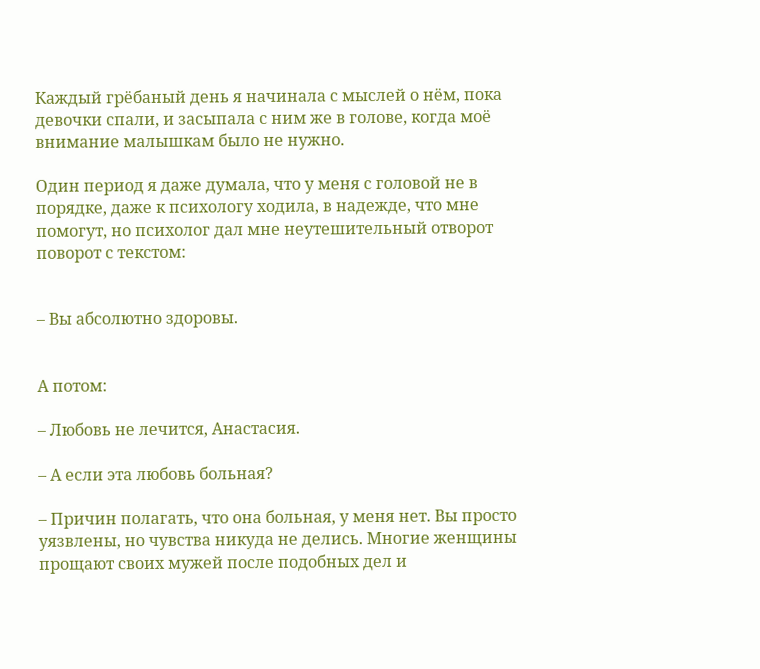Каждый грёбаный день я начинала с мыслей о нём, пока девочки спали, и засыпала с ним же в голове, когда моё внимание малышкам было не нужно.

Один период я даже думала, что у меня с головой не в порядке, даже к психологу ходила, в надежде, что мне помогут, но психолог дал мне неутешительный отворот поворот с текстом:


– Вы абсолютно здоровы.


А потом:

– Любовь не лечится, Анастасия.

– А если эта любовь больная?

– Причин полагать, что она больная, у меня нет. Вы просто уязвлены, но чувства никуда не делись. Многие женщины прощают своих мужей после подобных дел и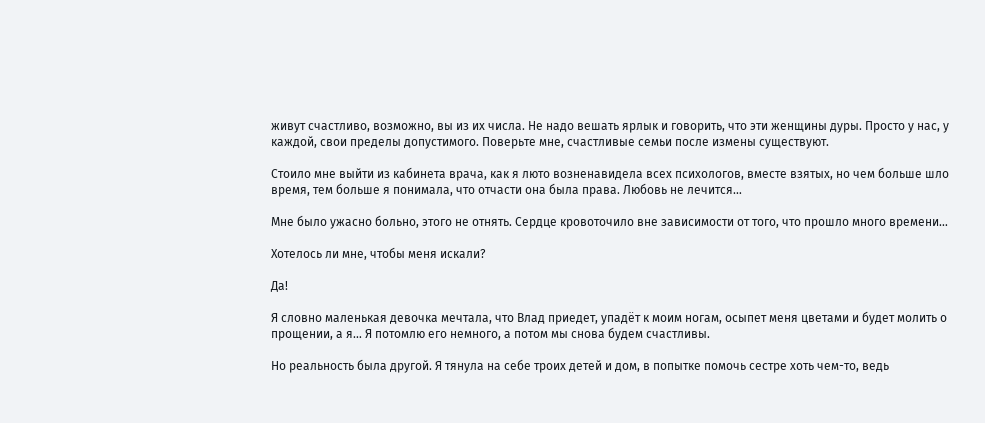живут счастливо, возможно, вы из их числа. Не надо вешать ярлык и говорить, что эти женщины дуры. Просто у нас, у каждой, свои пределы допустимого. Поверьте мне, счастливые семьи после измены существуют.

Стоило мне выйти из кабинета врача, как я люто возненавидела всех психологов, вместе взятых, но чем больше шло время, тем больше я понимала, что отчасти она была права. Любовь не лечится…

Мне было ужасно больно, этого не отнять. Сердце кровоточило вне зависимости от того, что прошло много времени…

Хотелось ли мне, чтобы меня искали?

Да!

Я словно маленькая девочка мечтала, что Влад приедет, упадёт к моим ногам, осыпет меня цветами и будет молить о прощении, а я… Я потомлю его немного, а потом мы снова будем счастливы.

Но реальность была другой. Я тянула на себе троих детей и дом, в попытке помочь сестре хоть чем-то, ведь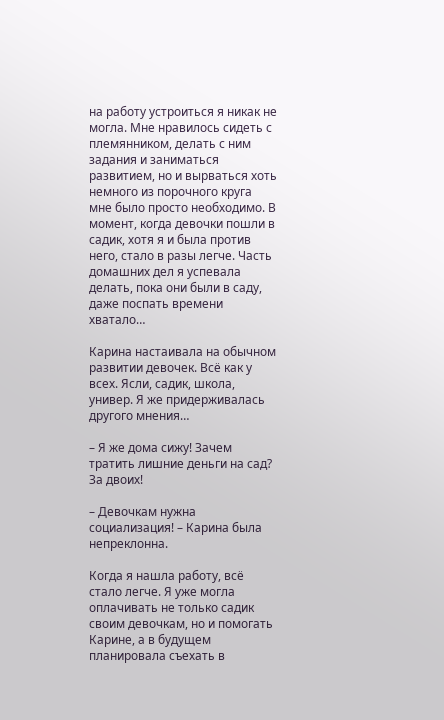на работу устроиться я никак не могла. Мне нравилось сидеть с племянником, делать с ним задания и заниматься развитием, но и вырваться хоть немного из порочного круга мне было просто необходимо. В момент, когда девочки пошли в садик, хотя я и была против него, стало в разы легче. Часть домашних дел я успевала делать, пока они были в саду, даже поспать времени хватало…

Карина настаивала на обычном развитии девочек. Всё как у всех. Ясли, садик, школа, универ. Я же придерживалась другого мнения…

– Я же дома сижу! Зачем тратить лишние деньги на сад? За двоих!

– Девочкам нужна социализация! – Карина была непреклонна.

Когда я нашла работу, всё стало легче. Я уже могла оплачивать не только садик своим девочкам, но и помогать Карине, а в будущем планировала съехать в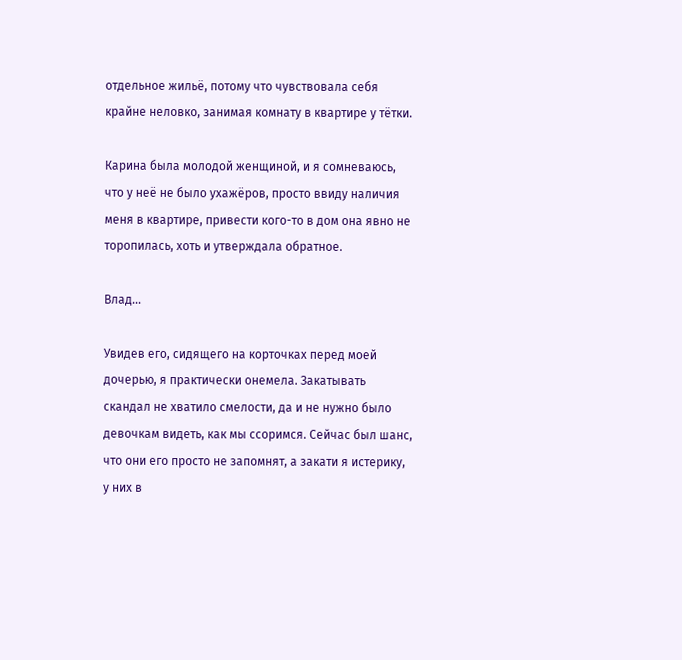отдельное жильё, потому что чувствовала себя крайне неловко, занимая комнату в квартире у тётки.

Карина была молодой женщиной, и я сомневаюсь, что у неё не было ухажёров, просто ввиду наличия меня в квартире, привести кого-то в дом она явно не торопилась, хоть и утверждала обратное.

Влад…

Увидев его, сидящего на корточках перед моей дочерью, я практически онемела. Закатывать скандал не хватило смелости, да и не нужно было девочкам видеть, как мы ссоримся. Сейчас был шанс, что они его просто не запомнят, а закати я истерику, у них в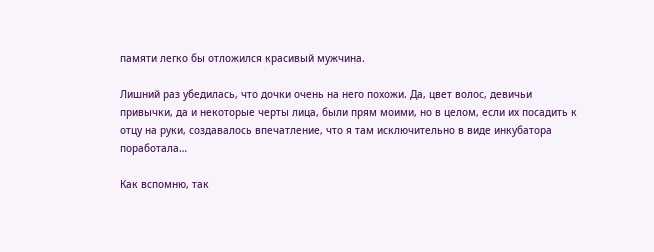памяти легко бы отложился красивый мужчина.

Лишний раз убедилась, что дочки очень на него похожи. Да, цвет волос, девичьи привычки, да и некоторые черты лица, были прям моими, но в целом, если их посадить к отцу на руки, создавалось впечатление, что я там исключительно в виде инкубатора поработала…

Как вспомню, так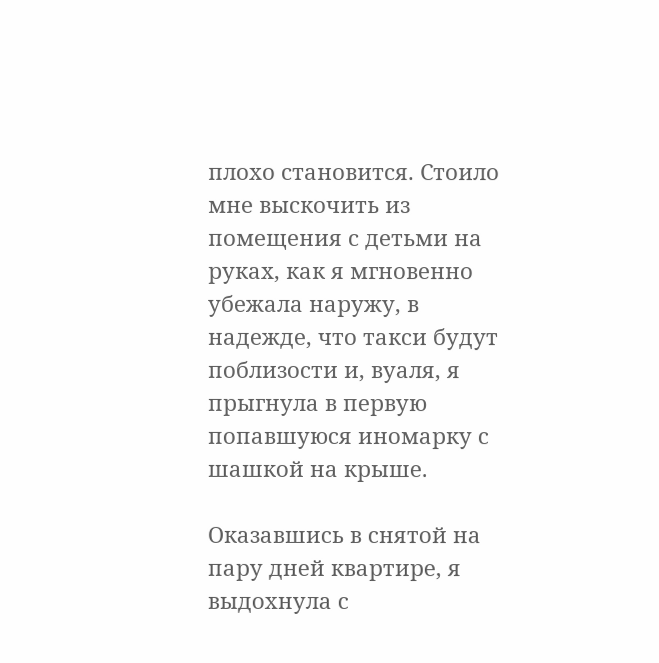плохо становится. Стоило мне выскочить из помещения с детьми на руках, как я мгновенно убежала наружу, в надежде, что такси будут поблизости и, вуаля, я прыгнула в первую попавшуюся иномарку с шашкой на крыше.

Оказавшись в снятой на пару дней квартире, я выдохнула с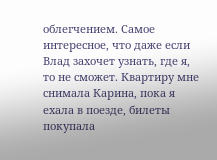облегчением. Самое интересное, что даже если Влад захочет узнать, где я, то не сможет. Квартиру мне снимала Карина, пока я ехала в поезде, билеты покупала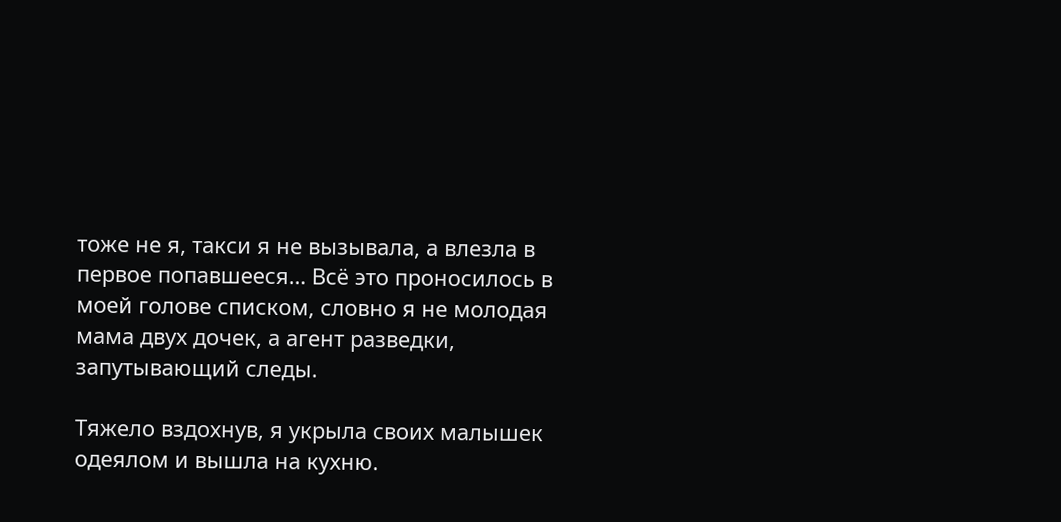тоже не я, такси я не вызывала, а влезла в первое попавшееся… Всё это проносилось в моей голове списком, словно я не молодая мама двух дочек, а агент разведки, запутывающий следы.

Тяжело вздохнув, я укрыла своих малышек одеялом и вышла на кухню.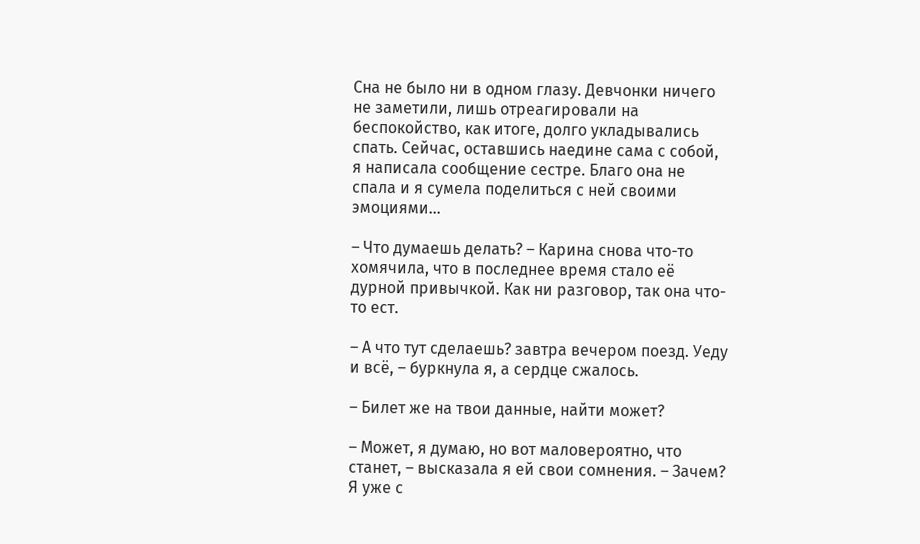Сна не было ни в одном глазу. Девчонки ничего не заметили, лишь отреагировали на беспокойство, как итоге, долго укладывались спать. Сейчас, оставшись наедине сама с собой, я написала сообщение сестре. Благо она не спала и я сумела поделиться с ней своими эмоциями…

– Что думаешь делать? – Карина снова что-то хомячила, что в последнее время стало её дурной привычкой. Как ни разговор, так она что-то ест.

– А что тут сделаешь? завтра вечером поезд. Уеду и всё, – буркнула я, а сердце сжалось.

– Билет же на твои данные, найти может?

– Может, я думаю, но вот маловероятно, что станет, – высказала я ей свои сомнения. – Зачем? Я уже с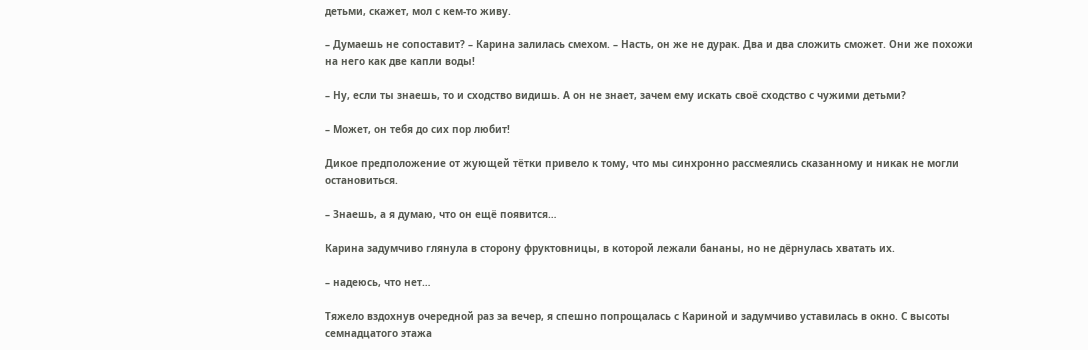детьми, скажет, мол с кем-то живу.

– Думаешь не сопоставит? – Карина залилась смехом. – Насть, он же не дурак. Два и два сложить сможет. Они же похожи на него как две капли воды!

– Ну, если ты знаешь, то и сходство видишь. А он не знает, зачем ему искать своё сходство с чужими детьми?

– Может, он тебя до сих пор любит!

Дикое предположение от жующей тётки привело к тому, что мы синхронно рассмеялись сказанному и никак не могли остановиться.

– Знаешь, а я думаю, что он ещё появится…

Карина задумчиво глянула в сторону фруктовницы, в которой лежали бананы, но не дёрнулась хватать их.

– надеюсь, что нет…

Тяжело вздохнув очередной раз за вечер, я спешно попрощалась с Кариной и задумчиво уставилась в окно. С высоты семнадцатого этажа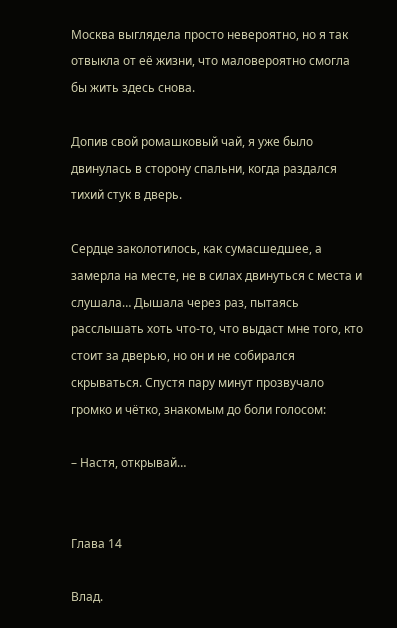Москва выглядела просто невероятно, но я так отвыкла от её жизни, что маловероятно смогла бы жить здесь снова.

Допив свой ромашковый чай, я уже было двинулась в сторону спальни, когда раздался тихий стук в дверь.

Сердце заколотилось, как сумасшедшее, а замерла на месте, не в силах двинуться с места и слушала… Дышала через раз, пытаясь расслышать хоть что-то, что выдаст мне того, кто стоит за дверью, но он и не собирался скрываться. Спустя пару минут прозвучало громко и чётко, знакомым до боли голосом:

– Настя, открывай…


Глава 14

Влад.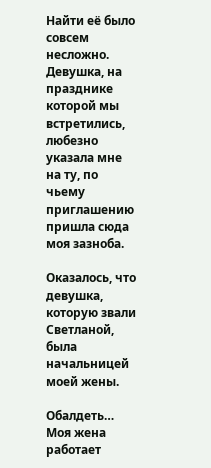Найти её было совсем несложно. Девушка, на празднике которой мы встретились, любезно указала мне на ту, по чьему приглашению пришла сюда моя зазноба.

Оказалось, что девушка, которую звали Светланой, была начальницей моей жены.

Обалдеть… Моя жена работает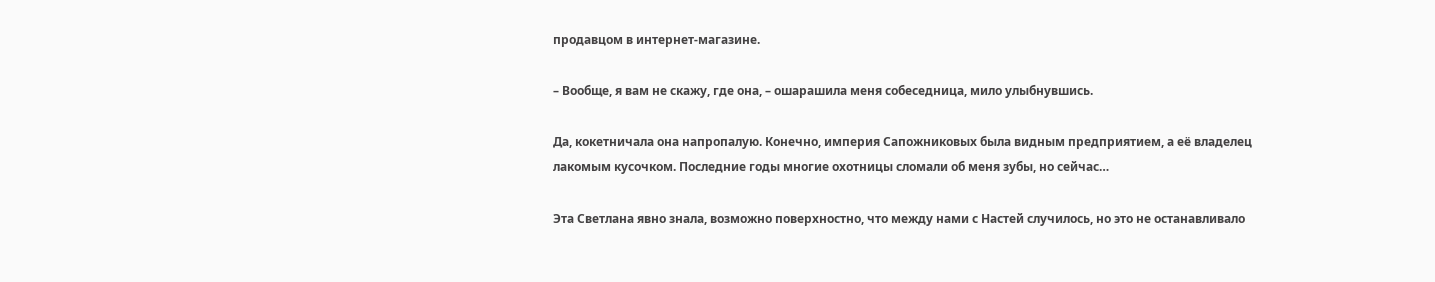продавцом в интернет-магазине.

– Вообще, я вам не скажу, где она, – ошарашила меня собеседница, мило улыбнувшись.

Да, кокетничала она напропалую. Конечно, империя Сапожниковых была видным предприятием, а её владелец лакомым кусочком. Последние годы многие охотницы сломали об меня зубы, но сейчас…

Эта Светлана явно знала, возможно поверхностно, что между нами с Настей случилось, но это не останавливало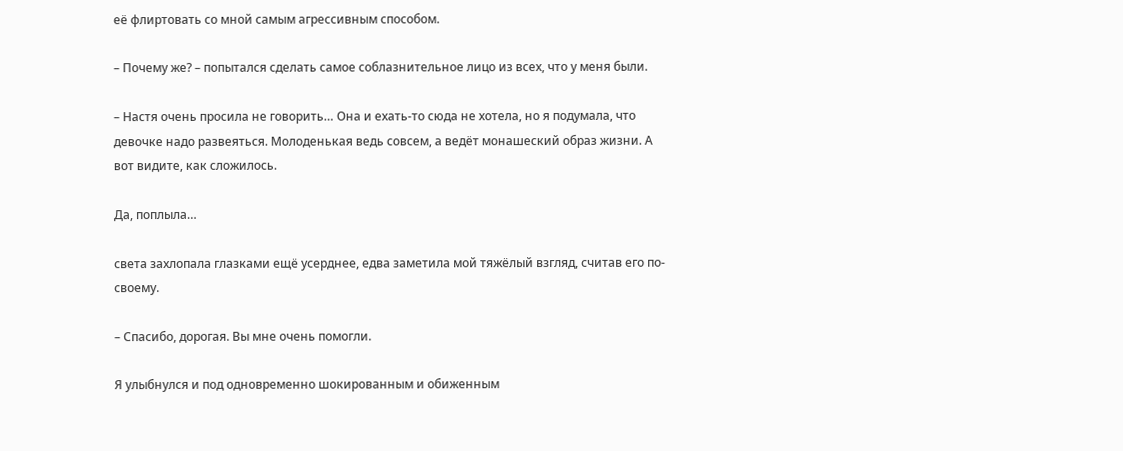её флиртовать со мной самым агрессивным способом.

– Почему же? – попытался сделать самое соблазнительное лицо из всех, что у меня были.

– Настя очень просила не говорить… Она и ехать-то сюда не хотела, но я подумала, что девочке надо развеяться. Молоденькая ведь совсем, а ведёт монашеский образ жизни. А вот видите, как сложилось.

Да, поплыла…

света захлопала глазками ещё усерднее, едва заметила мой тяжёлый взгляд, считав его по-своему.

– Спасибо, дорогая. Вы мне очень помогли.

Я улыбнулся и под одновременно шокированным и обиженным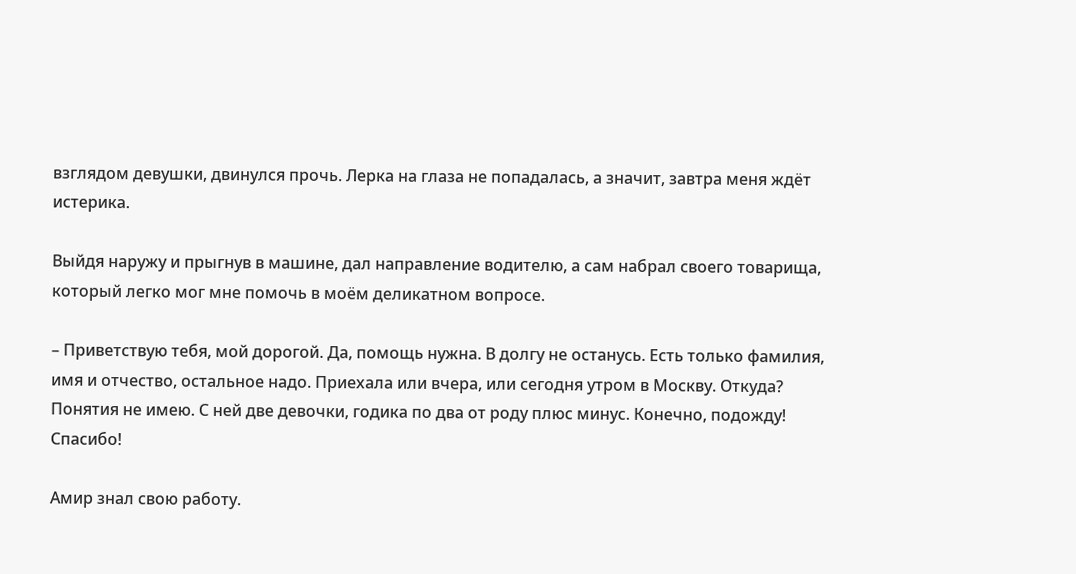взглядом девушки, двинулся прочь. Лерка на глаза не попадалась, а значит, завтра меня ждёт истерика.

Выйдя наружу и прыгнув в машине, дал направление водителю, а сам набрал своего товарища, который легко мог мне помочь в моём деликатном вопросе.

– Приветствую тебя, мой дорогой. Да, помощь нужна. В долгу не останусь. Есть только фамилия, имя и отчество, остальное надо. Приехала или вчера, или сегодня утром в Москву. Откуда? Понятия не имею. С ней две девочки, годика по два от роду плюс минус. Конечно, подожду! Спасибо!

Амир знал свою работу.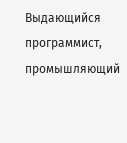Выдающийся программист, промышляющий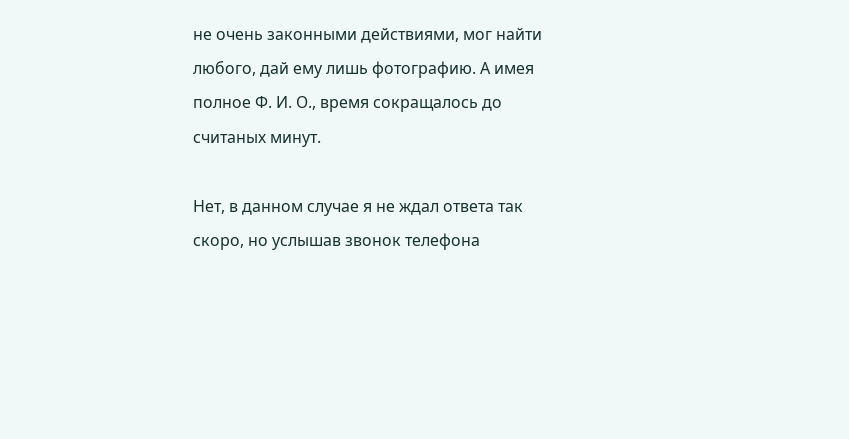не очень законными действиями, мог найти любого, дай ему лишь фотографию. А имея полное Ф. И. О., время сокращалось до считаных минут.

Нет, в данном случае я не ждал ответа так скоро, но услышав звонок телефона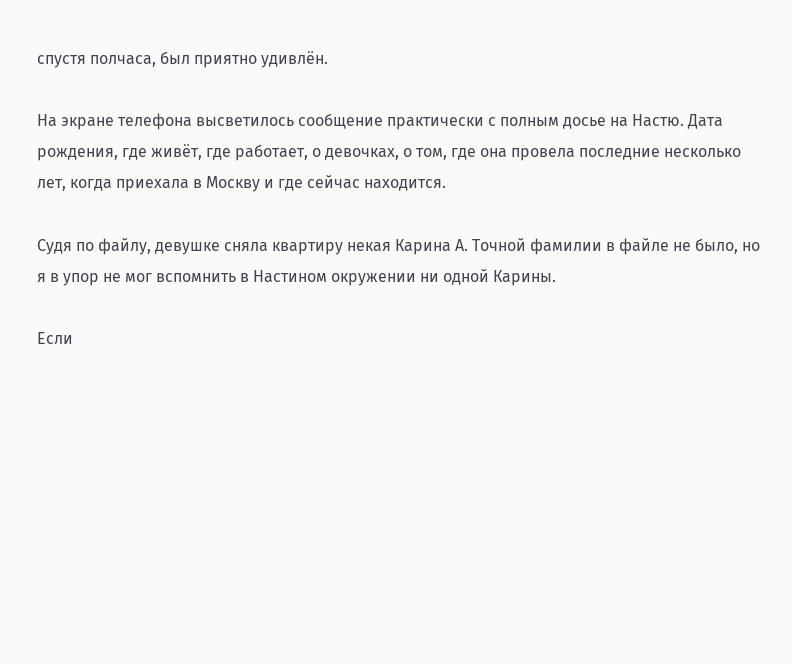спустя полчаса, был приятно удивлён.

На экране телефона высветилось сообщение практически с полным досье на Настю. Дата рождения, где живёт, где работает, о девочках, о том, где она провела последние несколько лет, когда приехала в Москву и где сейчас находится.

Судя по файлу, девушке сняла квартиру некая Карина А. Точной фамилии в файле не было, но я в упор не мог вспомнить в Настином окружении ни одной Карины.

Если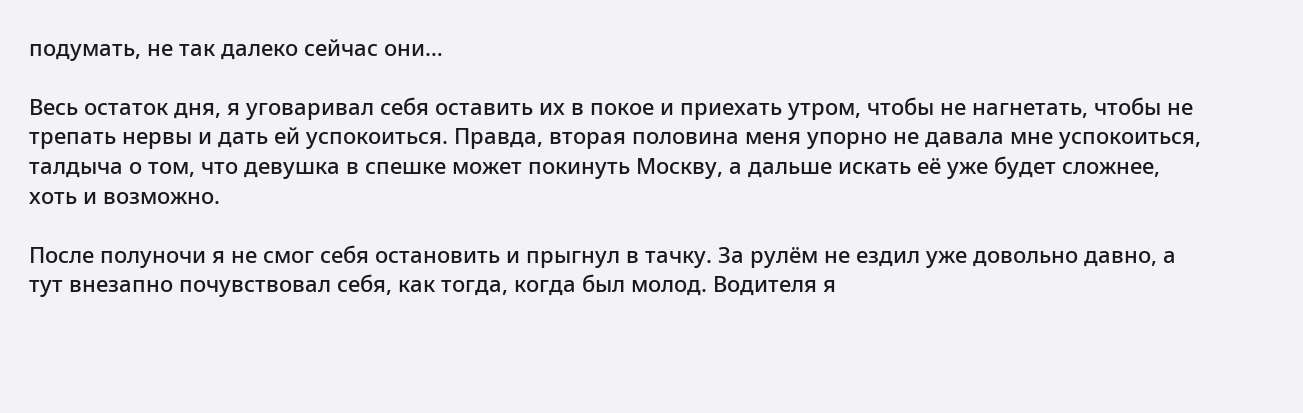подумать, не так далеко сейчас они…

Весь остаток дня, я уговаривал себя оставить их в покое и приехать утром, чтобы не нагнетать, чтобы не трепать нервы и дать ей успокоиться. Правда, вторая половина меня упорно не давала мне успокоиться, талдыча о том, что девушка в спешке может покинуть Москву, а дальше искать её уже будет сложнее, хоть и возможно.

После полуночи я не смог себя остановить и прыгнул в тачку. За рулём не ездил уже довольно давно, а тут внезапно почувствовал себя, как тогда, когда был молод. Водителя я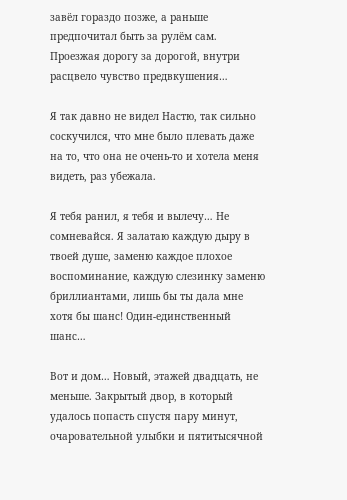завёл гораздо позже, а раньше предпочитал быть за рулём сам. Проезжая дорогу за дорогой, внутри расцвело чувство предвкушения…

Я так давно не видел Настю, так сильно соскучился, что мне было плевать даже на то, что она не очень-то и хотела меня видеть, раз убежала.

Я тебя ранил, я тебя и вылечу… Не сомневайся. Я залатаю каждую дыру в твоей душе, заменю каждое плохое воспоминание, каждую слезинку заменю бриллиантами, лишь бы ты дала мне хотя бы шанс! Один-единственный шанс…

Вот и дом… Новый, этажей двадцать, не меньше. Закрытый двор, в который удалось попасть спустя пару минут, очаровательной улыбки и пятитысячной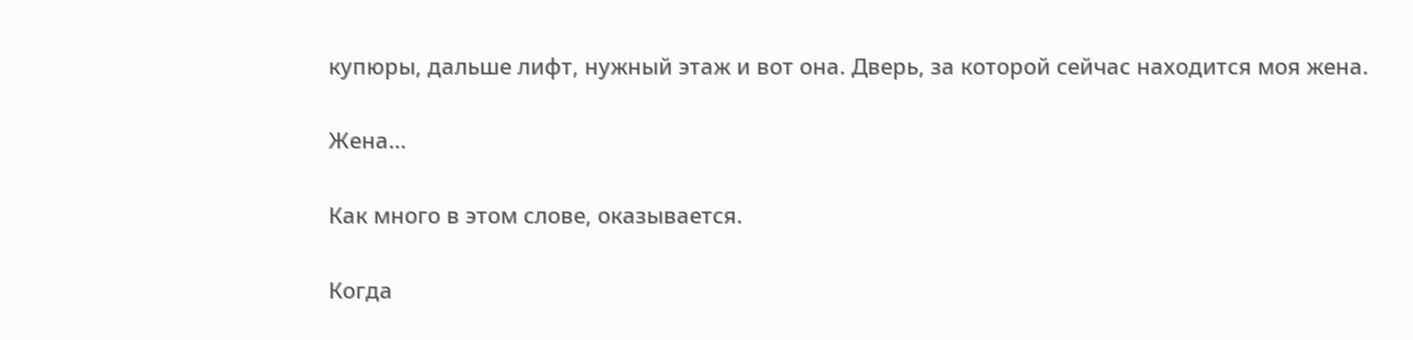купюры, дальше лифт, нужный этаж и вот она. Дверь, за которой сейчас находится моя жена.

Жена…

Как много в этом слове, оказывается.

Когда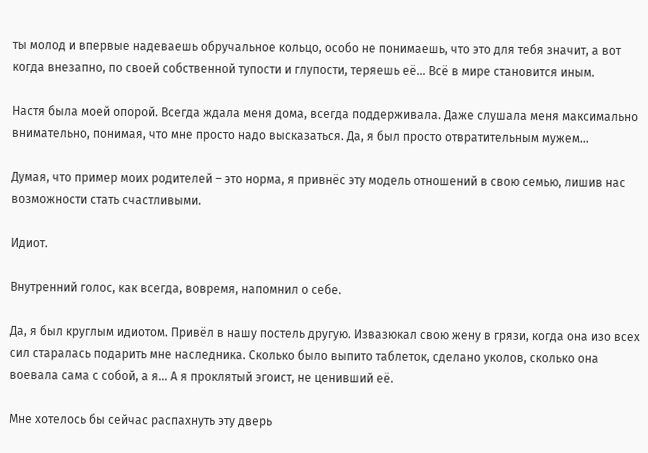ты молод и впервые надеваешь обручальное кольцо, особо не понимаешь, что это для тебя значит, а вот когда внезапно, по своей собственной тупости и глупости, теряешь её… Всё в мире становится иным.

Настя была моей опорой. Всегда ждала меня дома, всегда поддерживала. Даже слушала меня максимально внимательно, понимая, что мне просто надо высказаться. Да, я был просто отвратительным мужем…

Думая, что пример моих родителей – это норма, я привнёс эту модель отношений в свою семью, лишив нас возможности стать счастливыми.

Идиот.

Внутренний голос, как всегда, вовремя, напомнил о себе.

Да, я был круглым идиотом. Привёл в нашу постель другую. Извазюкал свою жену в грязи, когда она изо всех сил старалась подарить мне наследника. Сколько было выпито таблеток, сделано уколов, сколько она воевала сама с собой, а я… А я проклятый эгоист, не ценивший её.

Мне хотелось бы сейчас распахнуть эту дверь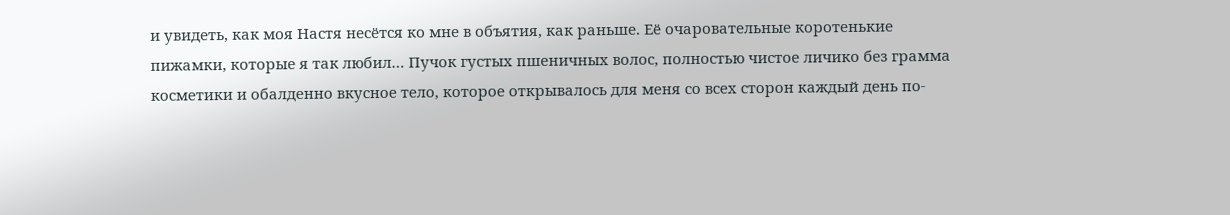и увидеть, как моя Настя несётся ко мне в объятия, как раньше. Её очаровательные коротенькие пижамки, которые я так любил… Пучок густых пшеничных волос, полностью чистое личико без грамма косметики и обалденно вкусное тело, которое открывалось для меня со всех сторон каждый день по-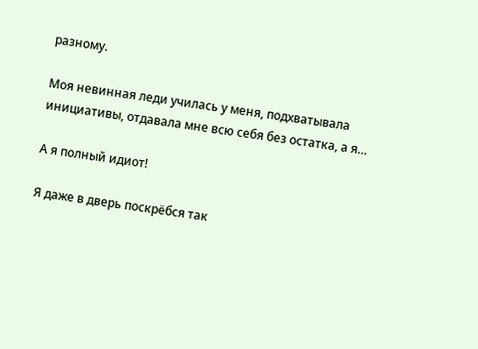разному.

Моя невинная леди училась у меня, подхватывала инициативы, отдавала мне всю себя без остатка, а я…

А я полный идиот!

Я даже в дверь поскрёбся так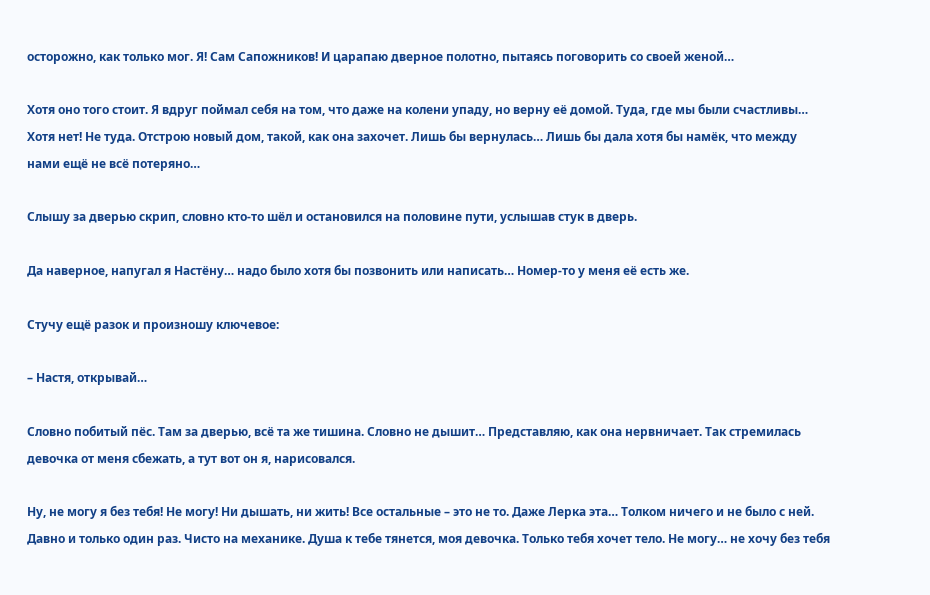осторожно, как только мог. Я! Сам Сапожников! И царапаю дверное полотно, пытаясь поговорить со своей женой…

Хотя оно того стоит. Я вдруг поймал себя на том, что даже на колени упаду, но верну её домой. Туда, где мы были счастливы… Хотя нет! Не туда. Отстрою новый дом, такой, как она захочет. Лишь бы вернулась… Лишь бы дала хотя бы намёк, что между нами ещё не всё потеряно…

Слышу за дверью скрип, словно кто-то шёл и остановился на половине пути, услышав стук в дверь.

Да наверное, напугал я Настёну… надо было хотя бы позвонить или написать… Номер-то у меня её есть же.

Стучу ещё разок и произношу ключевое:

– Настя, открывай…

Словно побитый пёс. Там за дверью, всё та же тишина. Словно не дышит… Представляю, как она нервничает. Так стремилась девочка от меня сбежать, а тут вот он я, нарисовался.

Ну, не могу я без тебя! Не могу! Ни дышать, ни жить! Все остальные – это не то. Даже Лерка эта… Толком ничего и не было с ней. Давно и только один раз. Чисто на механике. Душа к тебе тянется, моя девочка. Только тебя хочет тело. Не могу… не хочу без тебя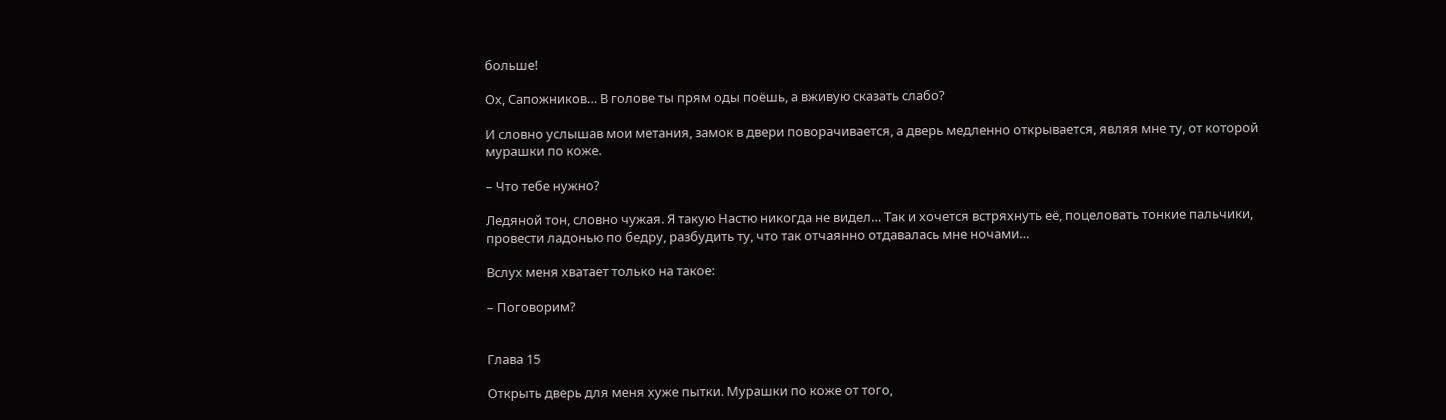больше!

Ох, Сапожников… В голове ты прям оды поёшь, а вживую сказать слабо?

И словно услышав мои метания, замок в двери поворачивается, а дверь медленно открывается, являя мне ту, от которой мурашки по коже.

– Что тебе нужно?

Ледяной тон, словно чужая. Я такую Настю никогда не видел… Так и хочется встряхнуть её, поцеловать тонкие пальчики, провести ладонью по бедру, разбудить ту, что так отчаянно отдавалась мне ночами…

Вслух меня хватает только на такое:

– Поговорим?


Глава 15

Открыть дверь для меня хуже пытки. Мурашки по коже от того,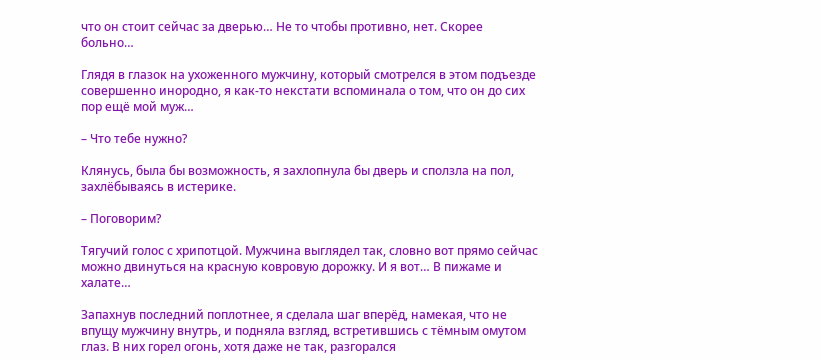что он стоит сейчас за дверью… Не то чтобы противно, нет. Скорее больно…

Глядя в глазок на ухоженного мужчину, который смотрелся в этом подъезде совершенно инородно, я как-то некстати вспоминала о том, что он до сих пор ещё мой муж…

– Что тебе нужно?

Клянусь, была бы возможность, я захлопнула бы дверь и сползла на пол, захлёбываясь в истерике.

– Поговорим?

Тягучий голос с хрипотцой. Мужчина выглядел так, словно вот прямо сейчас можно двинуться на красную ковровую дорожку. И я вот… В пижаме и халате…

Запахнув последний поплотнее, я сделала шаг вперёд, намекая, что не впущу мужчину внутрь, и подняла взгляд, встретившись с тёмным омутом глаз. В них горел огонь, хотя даже не так, разгорался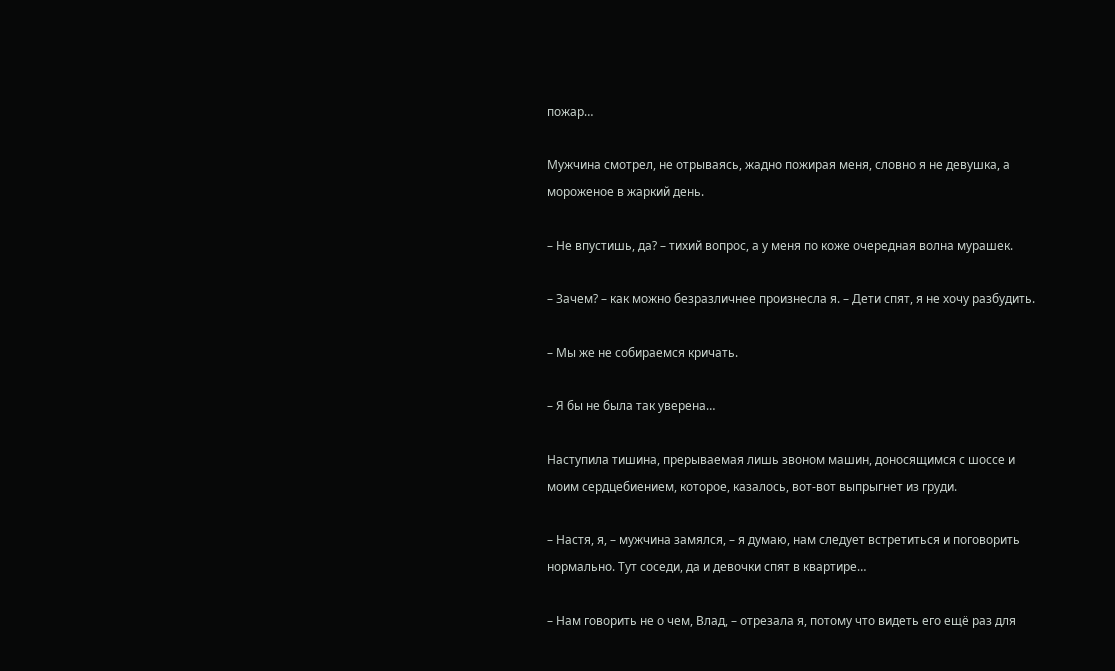пожар…

Мужчина смотрел, не отрываясь, жадно пожирая меня, словно я не девушка, а мороженое в жаркий день.

– Не впустишь, да? – тихий вопрос, а у меня по коже очередная волна мурашек.

– Зачем? – как можно безразличнее произнесла я. – Дети спят, я не хочу разбудить.

– Мы же не собираемся кричать.

– Я бы не была так уверена…

Наступила тишина, прерываемая лишь звоном машин, доносящимся с шоссе и моим сердцебиением, которое, казалось, вот-вот выпрыгнет из груди.

– Настя, я, – мужчина замялся, – я думаю, нам следует встретиться и поговорить нормально. Тут соседи, да и девочки спят в квартире…

– Нам говорить не о чем, Влад, – отрезала я, потому что видеть его ещё раз для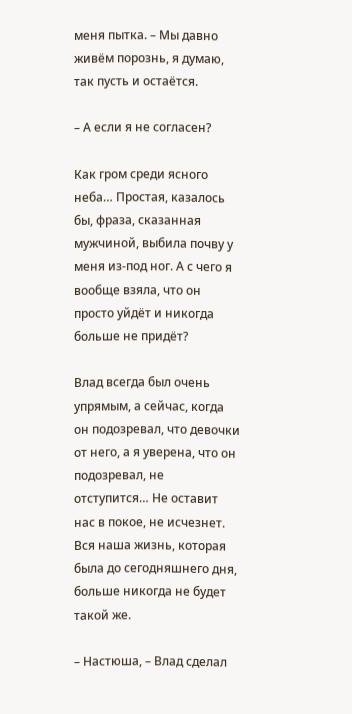меня пытка. – Мы давно живём порознь, я думаю, так пусть и остаётся.

– А если я не согласен?

Как гром среди ясного неба… Простая, казалось бы, фраза, сказанная мужчиной, выбила почву у меня из-под ног. А с чего я вообще взяла, что он просто уйдёт и никогда больше не придёт?

Влад всегда был очень упрямым, а сейчас, когда он подозревал, что девочки от него, а я уверена, что он подозревал, не отступится… Не оставит нас в покое, не исчезнет. Вся наша жизнь, которая была до сегодняшнего дня, больше никогда не будет такой же.

– Настюша, – Влад сделал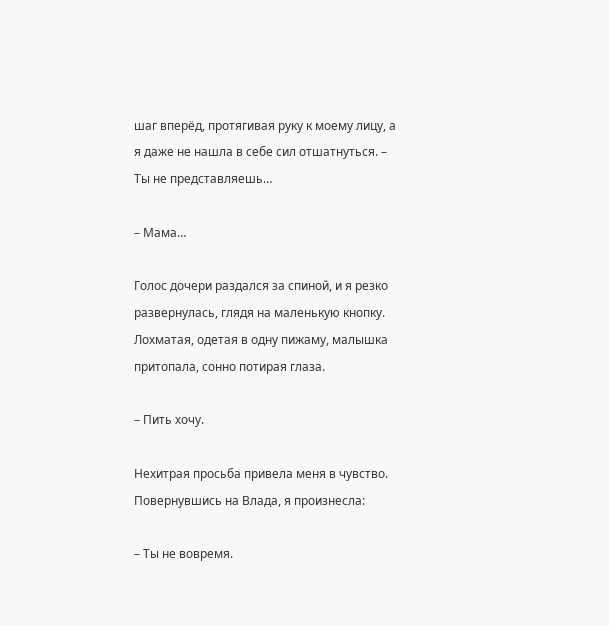шаг вперёд, протягивая руку к моему лицу, а я даже не нашла в себе сил отшатнуться. – Ты не представляешь…

– Мама…

Голос дочери раздался за спиной, и я резко развернулась, глядя на маленькую кнопку. Лохматая, одетая в одну пижаму, малышка притопала, сонно потирая глаза.

– Пить хочу.

Нехитрая просьба привела меня в чувство. Повернувшись на Влада, я произнесла:

– Ты не вовремя.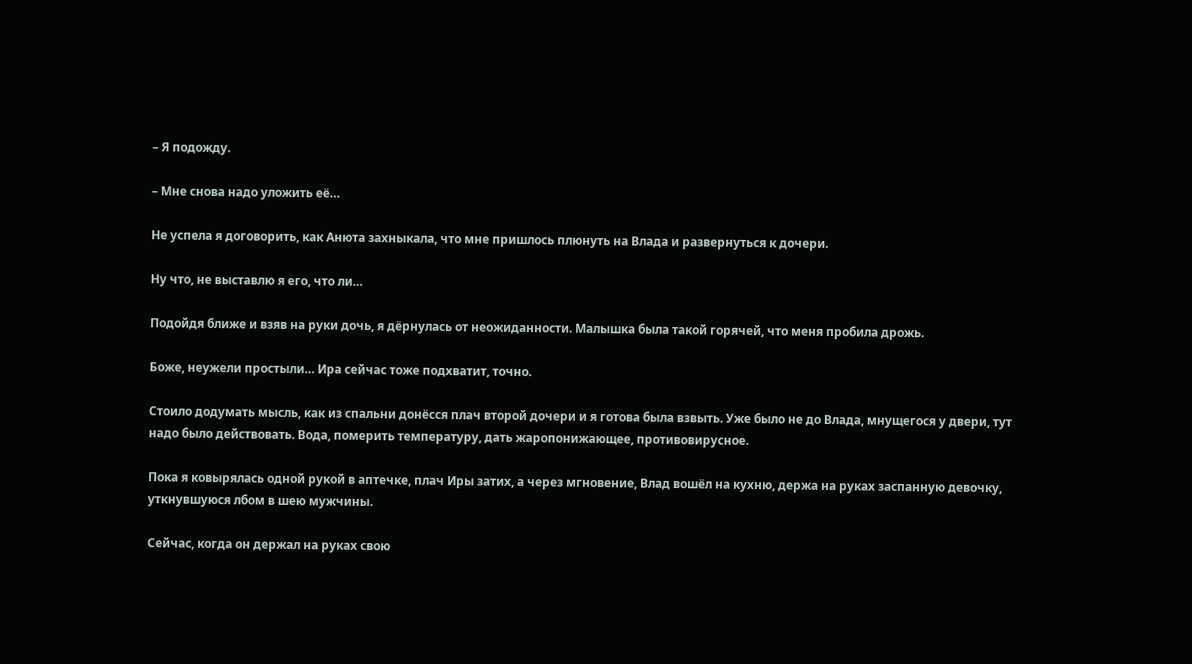– Я подожду.

– Мне снова надо уложить её…

Не успела я договорить, как Анюта захныкала, что мне пришлось плюнуть на Влада и развернуться к дочери.

Ну что, не выставлю я его, что ли…

Подойдя ближе и взяв на руки дочь, я дёрнулась от неожиданности. Малышка была такой горячей, что меня пробила дрожь.

Боже, неужели простыли… Ира сейчас тоже подхватит, точно.

Стоило додумать мысль, как из спальни донёсся плач второй дочери и я готова была взвыть. Уже было не до Влада, мнущегося у двери, тут надо было действовать. Вода, померить температуру, дать жаропонижающее, противовирусное.

Пока я ковырялась одной рукой в аптечке, плач Иры затих, а через мгновение, Влад вошёл на кухню, держа на руках заспанную девочку, уткнувшуюся лбом в шею мужчины.

Сейчас, когда он держал на руках свою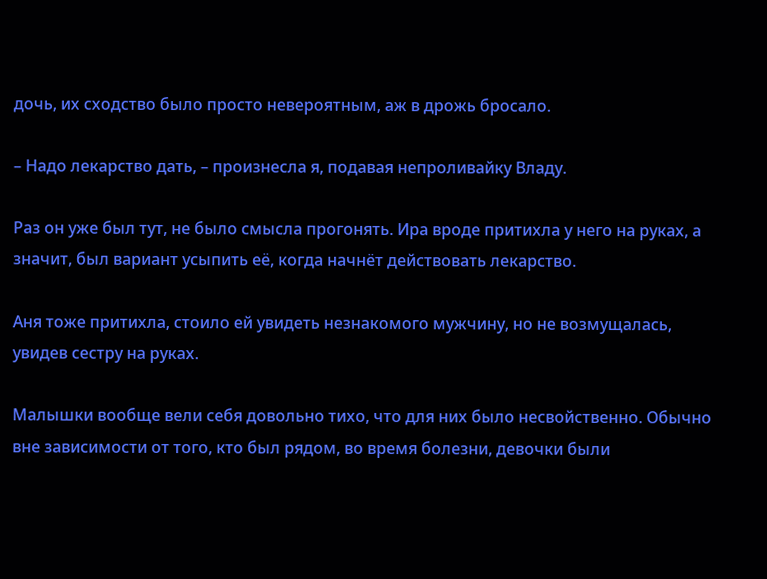дочь, их сходство было просто невероятным, аж в дрожь бросало.

– Надо лекарство дать, – произнесла я, подавая непроливайку Владу.

Раз он уже был тут, не было смысла прогонять. Ира вроде притихла у него на руках, а значит, был вариант усыпить её, когда начнёт действовать лекарство.

Аня тоже притихла, стоило ей увидеть незнакомого мужчину, но не возмущалась, увидев сестру на руках.

Малышки вообще вели себя довольно тихо, что для них было несвойственно. Обычно вне зависимости от того, кто был рядом, во время болезни, девочки были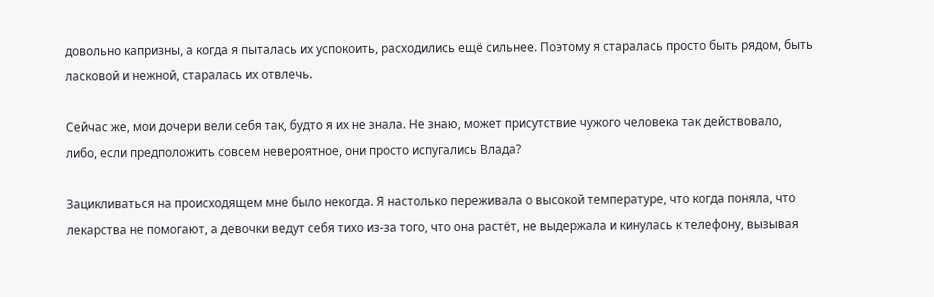довольно капризны, а когда я пыталась их успокоить, расходились ещё сильнее. Поэтому я старалась просто быть рядом, быть ласковой и нежной, старалась их отвлечь.

Сейчас же, мои дочери вели себя так, будто я их не знала. Не знаю, может присутствие чужого человека так действовало, либо, если предположить совсем невероятное, они просто испугались Влада?

Зацикливаться на происходящем мне было некогда. Я настолько переживала о высокой температуре, что когда поняла, что лекарства не помогают, а девочки ведут себя тихо из-за того, что она растёт, не выдержала и кинулась к телефону, вызывая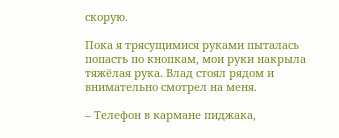скорую.

Пока я трясущимися руками пыталась попасть по кнопкам, мои руки накрыла тяжёлая рука. Влад стоял рядом и внимательно смотрел на меня.

– Телефон в кармане пиджака,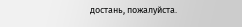достань, пожалуйста.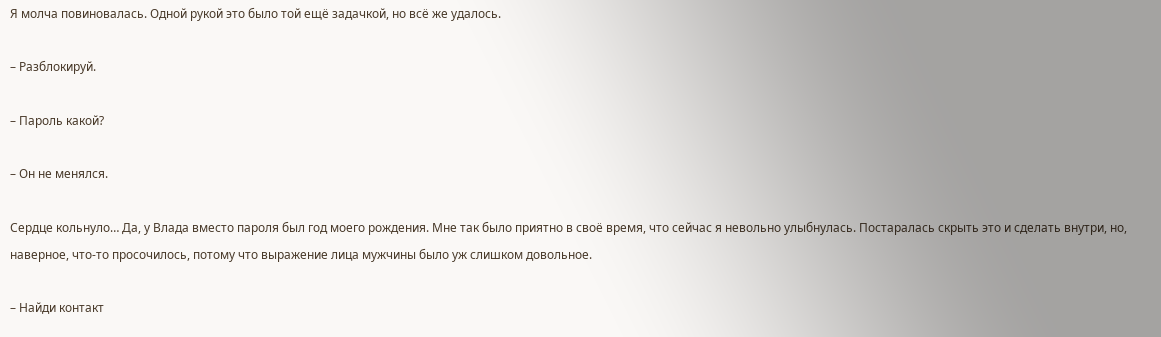Я молча повиновалась. Одной рукой это было той ещё задачкой, но всё же удалось.

– Разблокируй.

– Пароль какой?

– Он не менялся.

Сердце кольнуло… Да, у Влада вместо пароля был год моего рождения. Мне так было приятно в своё время, что сейчас я невольно улыбнулась. Постаралась скрыть это и сделать внутри, но, наверное, что-то просочилось, потому что выражение лица мужчины было уж слишком довольное.

– Найди контакт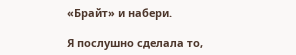«Брайт» и набери.

Я послушно сделала то,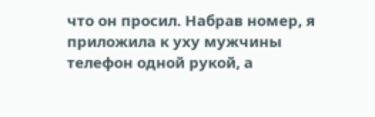что он просил. Набрав номер, я приложила к уху мужчины телефон одной рукой, а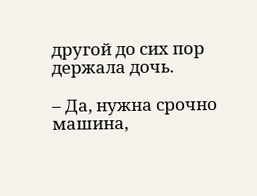другой до сих пор держала дочь.

– Да, нужна срочно машина,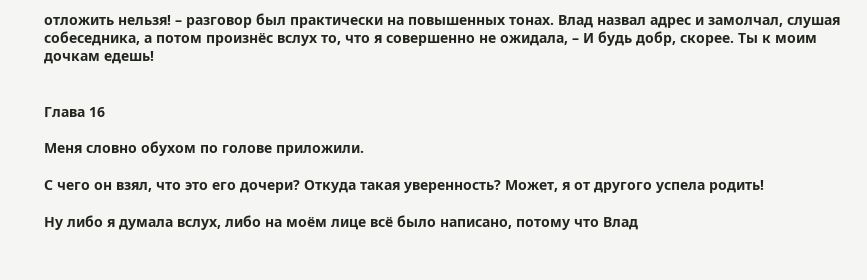отложить нельзя! – разговор был практически на повышенных тонах. Влад назвал адрес и замолчал, слушая собеседника, а потом произнёс вслух то, что я совершенно не ожидала, – И будь добр, скорее. Ты к моим дочкам едешь!


Глава 16

Меня словно обухом по голове приложили.

С чего он взял, что это его дочери? Откуда такая уверенность? Может, я от другого успела родить!

Ну либо я думала вслух, либо на моём лице всё было написано, потому что Влад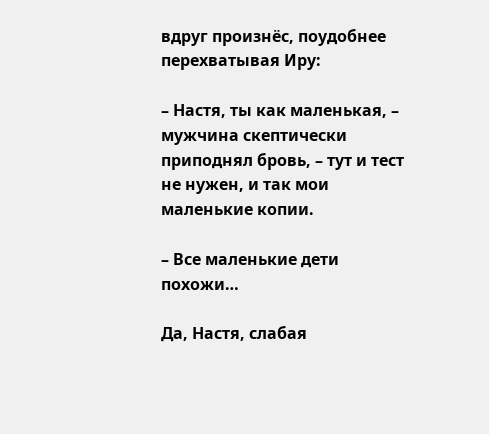вдруг произнёс, поудобнее перехватывая Иру:

– Настя, ты как маленькая, – мужчина скептически приподнял бровь, – тут и тест не нужен, и так мои маленькие копии.

– Все маленькие дети похожи…

Да, Настя, слабая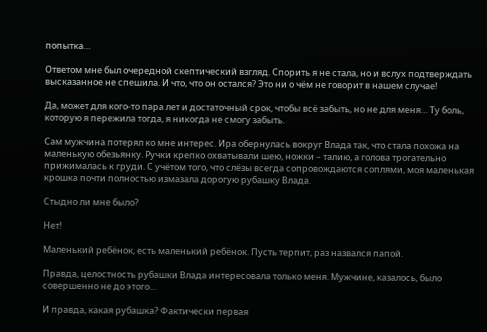попытка…

Ответом мне был очередной скептический взгляд. Спорить я не стала, но и вслух подтверждать высказанное не спешила. И что, что он остался? Это ни о чём не говорит в нашем случае!

Да, может для кого-то пара лет и достаточный срок, чтобы всё забыть, но не для меня… Ту боль, которую я пережила тогда, я никогда не смогу забыть.

Сам мужчина потерял ко мне интерес. Ира обернулась вокруг Влада так, что стала похожа на маленькую обезьянку. Ручки крепко охватывали шею, ножки – талию, а голова трогательно прижималась к груди. С учётом того, что слёзы всегда сопровождаются соплями, моя маленькая крошка почти полностью измазала дорогую рубашку Влада.

Стыдно ли мне было?

Нет!

Маленький ребёнок, есть маленький ребёнок. Пусть терпит, раз назвался папой.

Правда, целостность рубашки Влада интересовала только меня. Мужчине, казалось, было совершенно не до этого…

И правда, какая рубашка? Фактически первая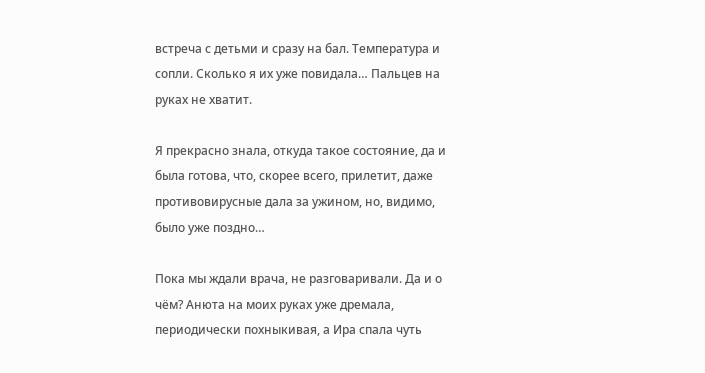встреча с детьми и сразу на бал. Температура и сопли. Сколько я их уже повидала… Пальцев на руках не хватит.

Я прекрасно знала, откуда такое состояние, да и была готова, что, скорее всего, прилетит, даже противовирусные дала за ужином, но, видимо, было уже поздно…

Пока мы ждали врача, не разговаривали. Да и о чём? Анюта на моих руках уже дремала, периодически похныкивая, а Ира спала чуть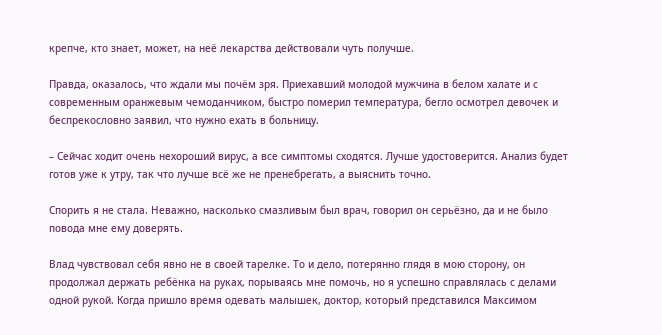крепче, кто знает, может, на неё лекарства действовали чуть получше.

Правда, оказалось, что ждали мы почём зря. Приехавший молодой мужчина в белом халате и с современным оранжевым чемоданчиком, быстро померил температура, бегло осмотрел девочек и беспрекословно заявил, что нужно ехать в больницу.

– Сейчас ходит очень нехороший вирус, а все симптомы сходятся. Лучше удостоверится. Анализ будет готов уже к утру, так что лучше всё же не пренебрегать, а выяснить точно.

Спорить я не стала. Неважно, насколько смазливым был врач, говорил он серьёзно, да и не было повода мне ему доверять.

Влад чувствовал себя явно не в своей тарелке. То и дело, потерянно глядя в мою сторону, он продолжал держать ребёнка на руках, порываясь мне помочь, но я успешно справлялась с делами одной рукой. Когда пришло время одевать малышек, доктор, который представился Максимом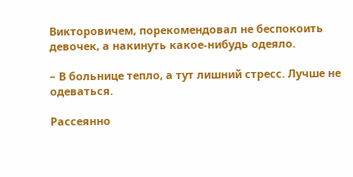Викторовичем, порекомендовал не беспокоить девочек, а накинуть какое-нибудь одеяло.

– В больнице тепло, а тут лишний стресс. Лучше не одеваться.

Рассеянно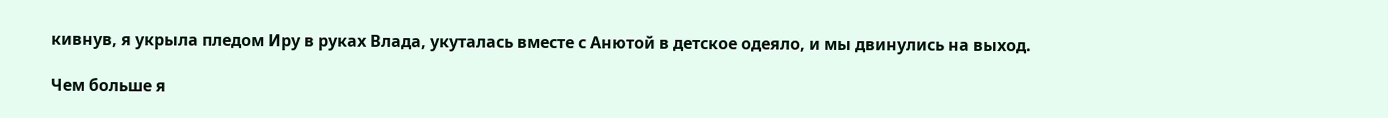кивнув, я укрыла пледом Иру в руках Влада, укуталась вместе с Анютой в детское одеяло, и мы двинулись на выход.

Чем больше я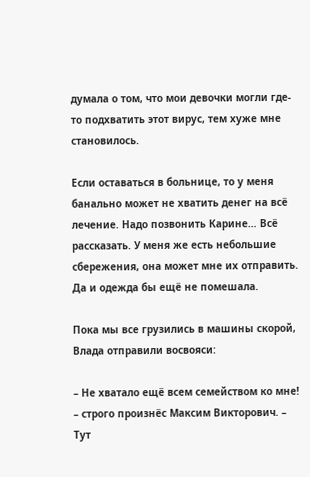думала о том, что мои девочки могли где-то подхватить этот вирус, тем хуже мне становилось.

Если оставаться в больнице, то у меня банально может не хватить денег на всё лечение. Надо позвонить Карине… Всё рассказать. У меня же есть небольшие сбережения, она может мне их отправить. Да и одежда бы ещё не помешала.

Пока мы все грузились в машины скорой, Влада отправили восвояси:

– Не хватало ещё всем семейством ко мне! – строго произнёс Максим Викторович. – Тут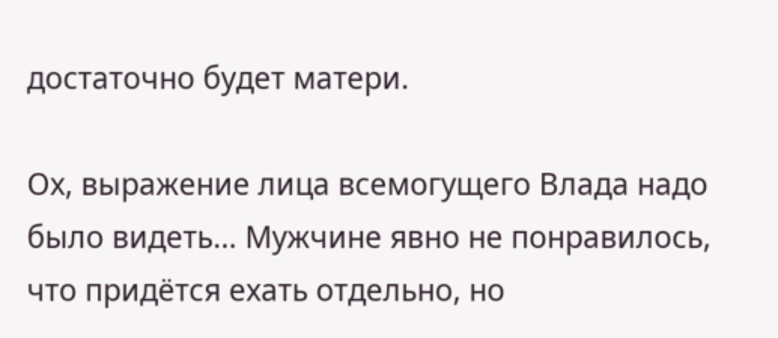достаточно будет матери.

Ох, выражение лица всемогущего Влада надо было видеть… Мужчине явно не понравилось, что придётся ехать отдельно, но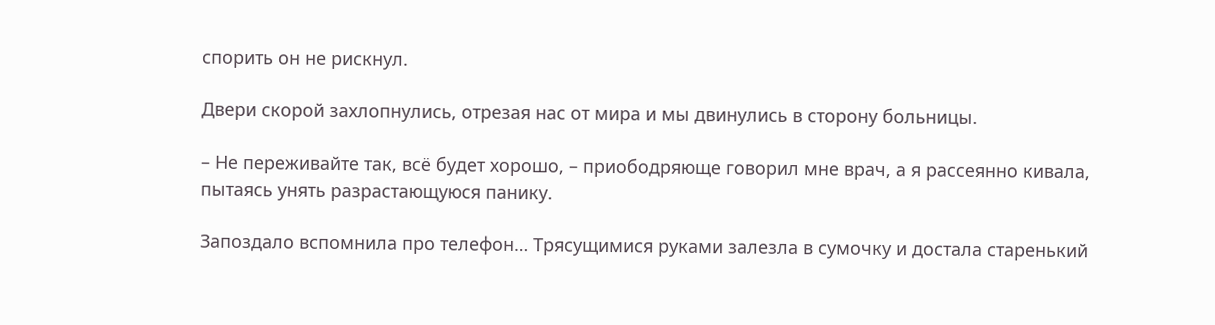спорить он не рискнул.

Двери скорой захлопнулись, отрезая нас от мира и мы двинулись в сторону больницы.

– Не переживайте так, всё будет хорошо, – приободряюще говорил мне врач, а я рассеянно кивала, пытаясь унять разрастающуюся панику.

Запоздало вспомнила про телефон… Трясущимися руками залезла в сумочку и достала старенький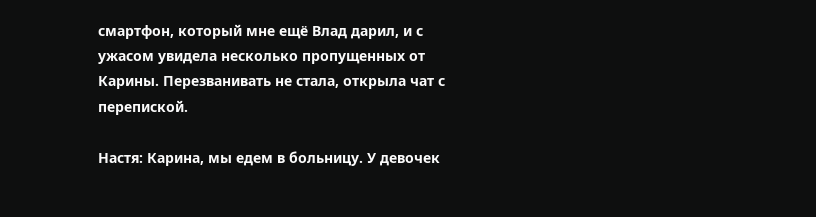смартфон, который мне ещё Влад дарил, и с ужасом увидела несколько пропущенных от Карины. Перезванивать не стала, открыла чат с перепиской.

Настя: Карина, мы едем в больницу. У девочек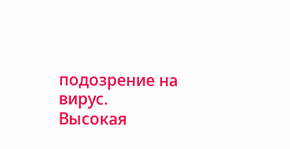подозрение на вирус. Высокая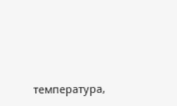температура,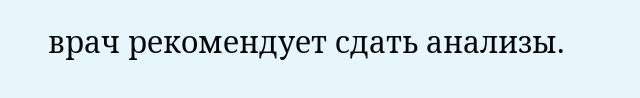врач рекомендует сдать анализы.